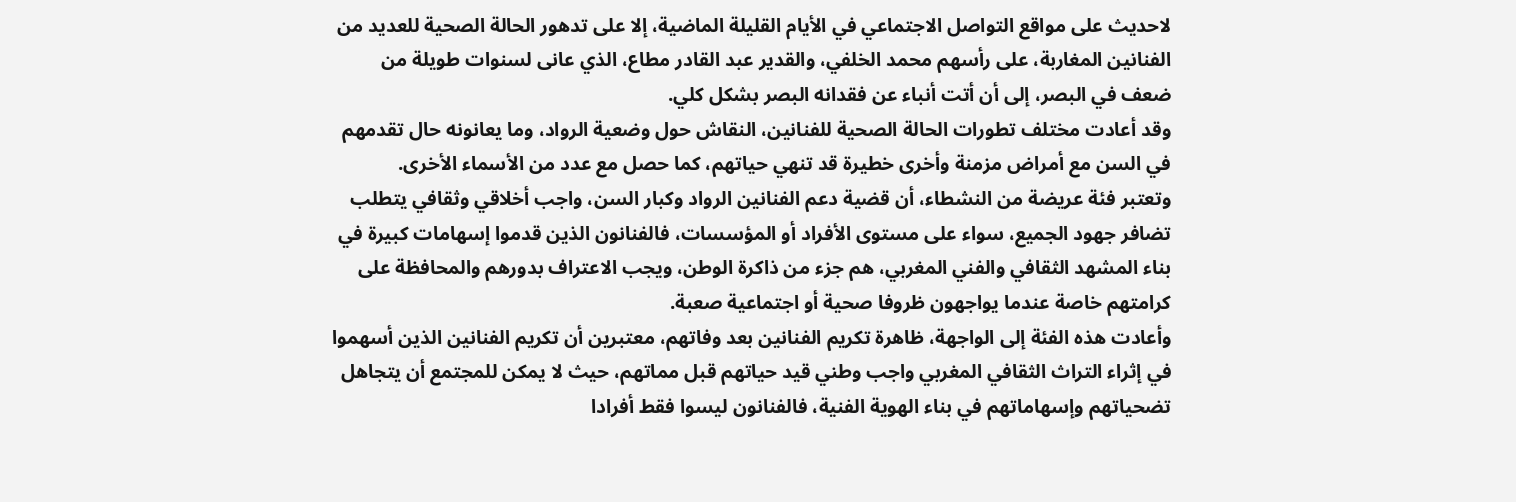لاحديث على مواقع التواصل الاجتماعي في الأيام القليلة الماضية، إلا على تدهور الحالة الصحية للعديد من الفنانين المغاربة، على رأسهم محمد الخلفي، والقدير عبد القادر مطاع، الذي عانى لسنوات طويلة من ضعف في البصر، إلى أن أتت أنباء عن فقدانه البصر بشكل كلي.
وقد أعادت مختلف تطورات الحالة الصحية للفنانين، النقاش حول وضعية الرواد، وما يعانونه حال تقدمهم في السن مع أمراض مزمنة وأخرى خطيرة قد تنهي حياتهم، كما حصل مع عدد من الأسماء الأخرى.
وتعتبر فئة عريضة من النشطاء، أن قضية دعم الفنانين الرواد وكبار السن، واجب أخلاقي وثقافي يتطلب تضافر جهود الجميع، سواء على مستوى الأفراد أو المؤسسات، فالفنانون الذين قدموا إسهامات كبيرة في بناء المشهد الثقافي والفني المغربي، هم جزء من ذاكرة الوطن، ويجب الاعتراف بدورهم والمحافظة على كرامتهم خاصة عندما يواجهون ظروفا صحية أو اجتماعية صعبة.
وأعادت هذه الفئة إلى الواجهة، ظاهرة تكريم الفنانين بعد وفاتهم، معتبرين أن تكريم الفنانين الذين أسهموا في إثراء التراث الثقافي المغربي واجب وطني قيد حياتهم قبل مماتهم، حيث لا يمكن للمجتمع أن يتجاهل تضحياتهم وإسهاماتهم في بناء الهوية الفنية، فالفنانون ليسوا فقط أفرادا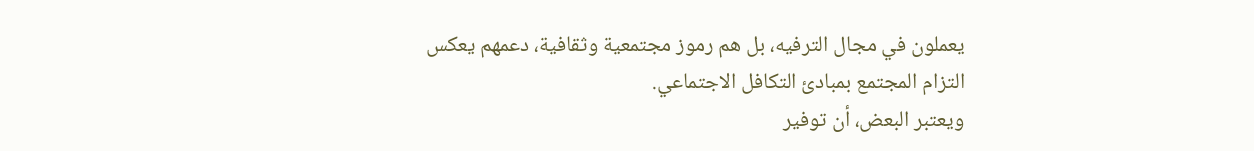يعملون في مجال الترفيه، بل هم رموز مجتمعية وثقافية، دعمهم يعكس التزام المجتمع بمبادئ التكافل الاجتماعي.
ويعتبر البعض، أن توفير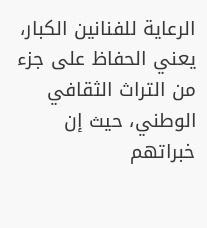الرعاية للفنانين الكبار، يعني الحفاظ على جزء من التراث الثقافي الوطني، حيث إن خبراتهم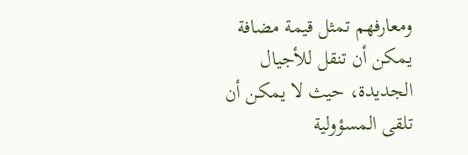ومعارفهم تمثل قيمة مضافة يمكن أن تنقل للأجيال الجديدة، حيث لا يمكن أن تلقى المسؤولية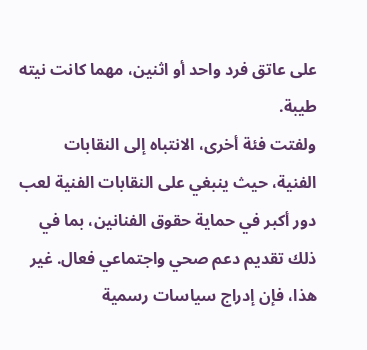على عاتق فرد واحد أو اثنين، مهما كانت نيته طيبة.
ولفتت فئة أخرى، الانتباه إلى النقابات الفنية، حيث ينبغي على النقابات الفنية لعب دور أكبر في حماية حقوق الفنانين، بما في ذلك تقديم دعم صحي واجتماعي فعال. غير هذا، فإن إدراج سياسات رسمية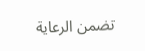تضمن الرعاية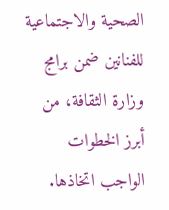الصحية والاجتماعية للفنانين ضمن برامج وزارة الثقافة، من أبرز الخطوات الواجب اتخاذها.